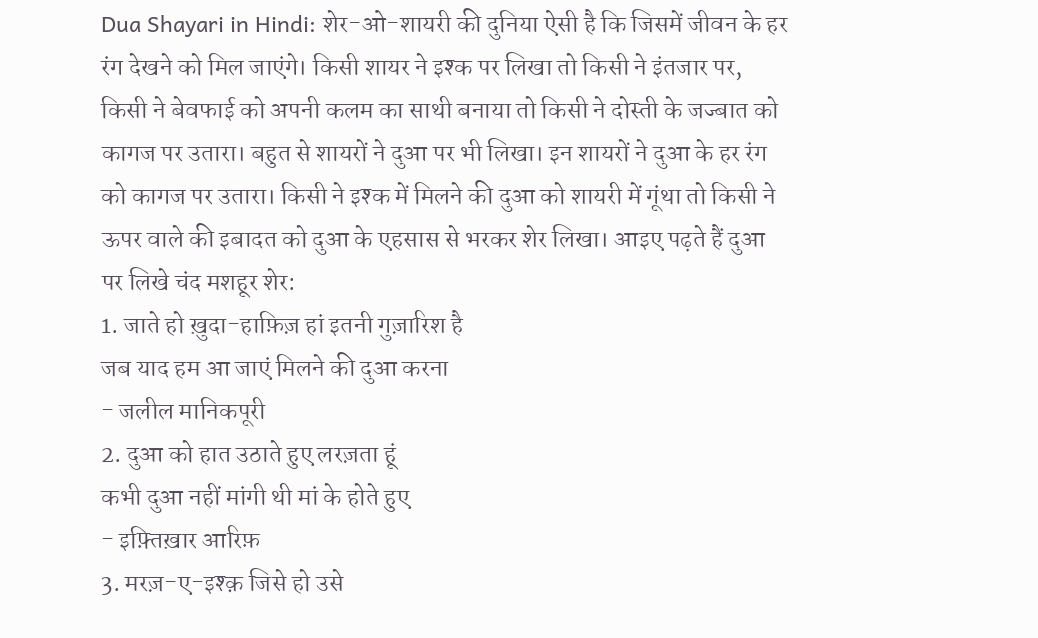Dua Shayari in Hindi: शेर-ओ-शायरी की दुनिया ऐसी है कि जिसमें जीवन के हर रंग देखने को मिल जाएंगे। किसी शायर ने इश्क पर लिखा तो किसी ने इंतजार पर, किसी ने बेवफाई को अपनी कलम का साथी बनाया तो किसी ने दोस्ती के जज्बात को कागज पर उतारा। बहुत से शायरों ने दुआ पर भी लिखा। इन शायरों ने दुआ के हर रंग को कागज पर उतारा। किसी ने इश्क में मिलने की दुआ को शायरी में गूंथा तो किसी ने ऊपर वाले की इबादत को दुआ के एहसास से भरकर शेर लिखा। आइए पढ़ते हैं दुआ पर लिखे चंद मशहूर शेर:
1. जाते हो ख़ुदा-हाफ़िज़ हां इतनी गुज़ारिश है
जब याद हम आ जाएं मिलने की दुआ करना
- जलील मानिकपूरी
2. दुआ को हात उठाते हुए लरज़ता हूं
कभी दुआ नहीं मांगी थी मां के होते हुए
- इफ़्तिख़ार आरिफ़
3. मरज़-ए-इश्क़ जिसे हो उसे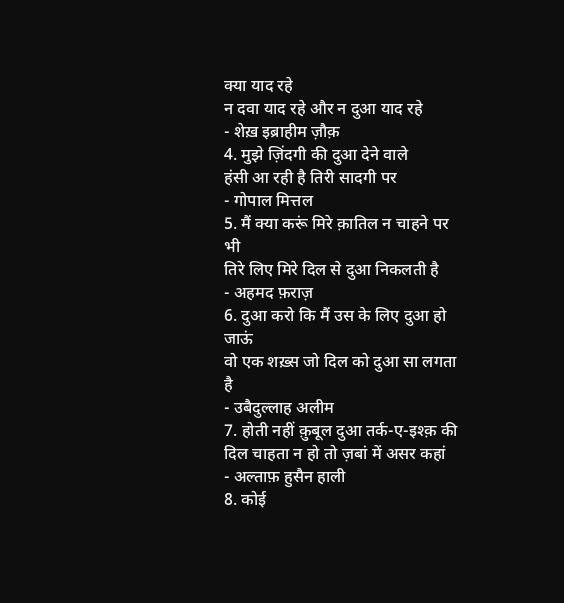क्या याद रहे
न दवा याद रहे और न दुआ याद रहे
- शेख़ इब्राहीम ज़ौक़
4. मुझे ज़िंदगी की दुआ देने वाले
हंसी आ रही है तिरी सादगी पर
- गोपाल मित्तल
5. मैं क्या करूं मिरे क़ातिल न चाहने पर भी
तिरे लिए मिरे दिल से दुआ निकलती है
- अहमद फ़राज़
6. दुआ करो कि मैं उस के लिए दुआ हो जाऊं
वो एक शख़्स जो दिल को दुआ सा लगता है
- उबैदुल्लाह अलीम
7. होती नहीं क़ुबूल दुआ तर्क-ए-इश्क़ की
दिल चाहता न हो तो ज़बां में असर कहां
- अल्ताफ़ हुसैन हाली
8. कोई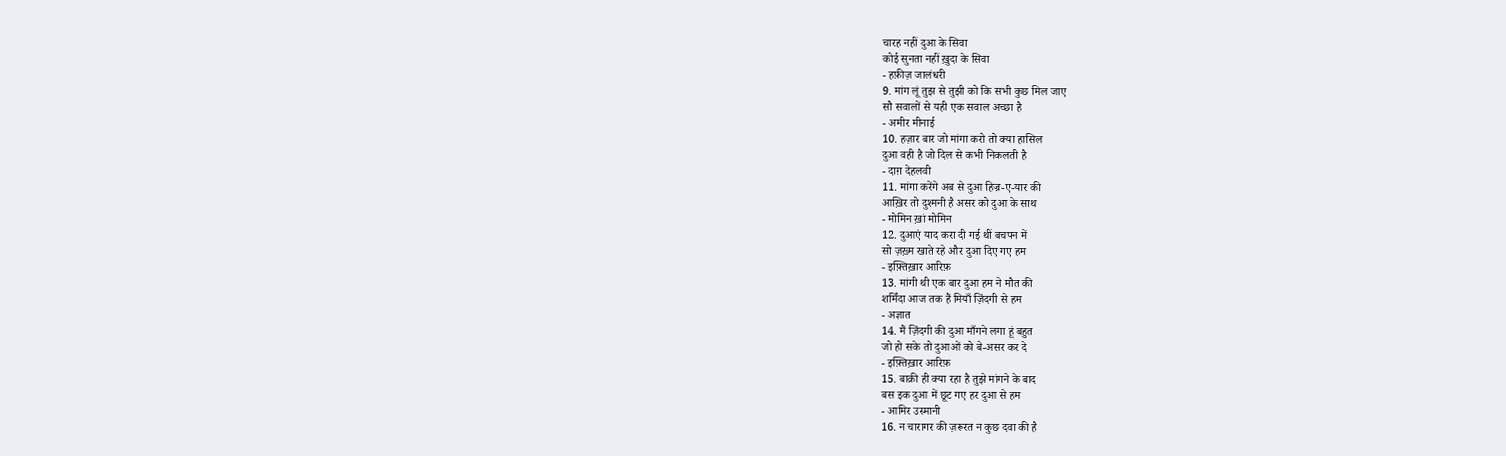चारह नहीं दुआ के सिवा
कोई सुनता नहीं ख़ुदा के सिवा
- हफ़ीज़ जालंधरी
9. मांग लूं तुझ से तुझी को कि सभी कुछ मिल जाए
सौ सवालों से यही एक सवाल अच्छा है
- अमीर मीनाई
10. हज़ार बार जो मांगा करो तो क्या हासिल
दुआ वही है जो दिल से कभी निकलती है
- दाग़ देहलवी
11. मांगा करेंगे अब से दुआ हिज्र-ए-यार की
आख़िर तो दुश्मनी है असर को दुआ के साथ
- मोमिन ख़ां मोमिन
12. दुआएं याद करा दी गई थीं बचपन में
सो ज़ख़्म खाते रहे और दुआ दिए गए हम
- इफ़्तिख़ार आरिफ़
13. मांगी थी एक बार दुआ हम ने मौत की
शर्मिंदा आज तक हैं मियाँ ज़िंदगी से हम
- अज्ञात
14. मैं ज़िंदगी की दुआ माँगने लगा हूं बहुत
जो हो सके तो दुआओं को बे-असर कर दे
- इफ़्तिख़ार आरिफ़
15. बाक़ी ही क्या रहा है तुझे मांगने के बाद
बस इक दुआ में छूट गए हर दुआ से हम
- आमिर उस्मानी
16. न चारागर की ज़रूरत न कुछ दवा की है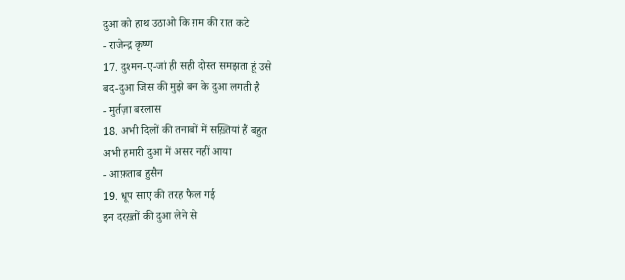दुआ को हाथ उठाओ कि ग़म की रात कटे
- राजेन्द्र कृष्ण
17. दुश्मन-ए-जां ही सही दोस्त समझता हूं उसे
बद-दुआ जिस की मुझे बन के दुआ लगती है
- मुर्तज़ा बरलास
18. अभी दिलों की तनाबों में सख़्तियां हैं बहुत
अभी हमारी दुआ में असर नहीं आया
- आफ़ताब हुसैन
19. धूप साए की तरह फैल गई
इन दरख़्तों की दुआ लेने से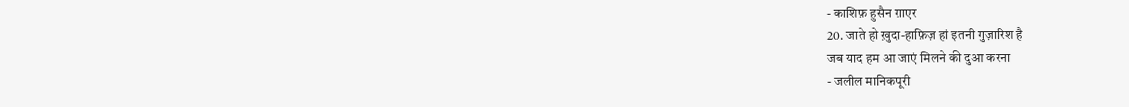- काशिफ़ हुसैन ग़ाएर
20. जाते हो ख़ुदा-हाफ़िज़ हां इतनी गुज़ारिश है
जब याद हम आ जाएं मिलने की दुआ करना
- जलील मानिकपूरी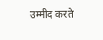उम्मीद करते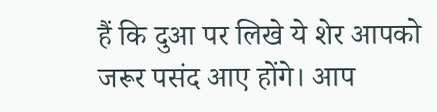हैं कि दुआ पर लिखे ये शेर आपको जरूर पसंद आए होंगे। आप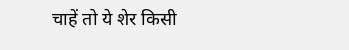चाहें तो ये शेर किसी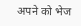अपने को भेज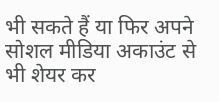भी सकते हैं या फिर अपने सोशल मीडिया अकाउंट से भी शेयर कर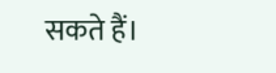सकते हैं।